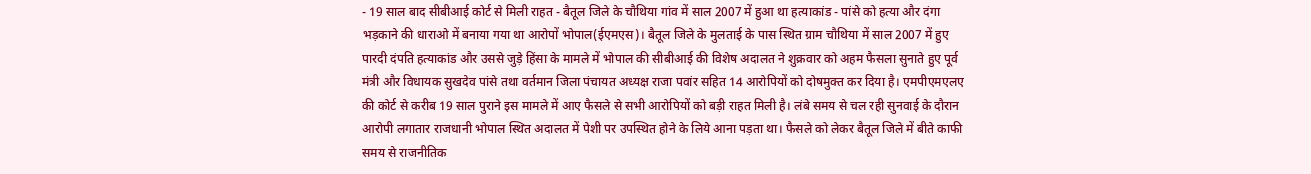- 19 साल बाद सीबीआई कोर्ट से मिली राहत - बैतूल जिले के चौथिया गांव में साल 2007 में हुआ था हत्याकांड - पांसे को हत्या और दंगा भड़काने की धाराओ में बनाया गया था आरोपों भोपाल(ईएमएस)। बैतूल जिले के मुलताई के पास स्थित ग्राम चौथिया में साल 2007 में हुए पारदी दंपति हत्याकांड और उससे जुड़े हिंसा के मामले में भोपाल की सीबीआई की विशेष अदालत ने शुक्रवार को अहम फैसला सुनाते हुए पूर्व मंत्री और विधायक सुखदेव पांसे तथा वर्तमान जिला पंचायत अध्यक्ष राजा पवांर सहित 14 आरोपियों को दोषमुक्त कर दिया है। एमपीएमएलए की कोर्ट से करीब 19 साल पुराने इस मामले में आए फैसले से सभी आरोपियों को बड़ी राहत मिली है। लंबे समय से चल रही सुनवाई के दौरान आरोपी लगातार राजधानी भोपाल स्थित अदालत में पेशी पर उपस्थित होने के लिये आना पड़ता था। फैसले को लेकर बैतूल जिले में बीते काफी समय से राजनीतिक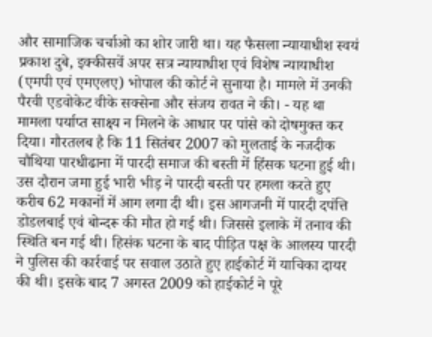और सामाजिक चर्चाओ का शोर जारी था। यह फैसला न्यायाधीश स्वयं प्रकाश दुबे, इक्कीसवें अपर सत्र न्यायाधीश एवं विशेष न्यायाधीश (एमपी एवं एमएलए) भोपाल की कोर्ट ने सुनाया है। मामले में उनकी पैरवी एडवोकेट वीके सक्सेना और संजय रावत ने की। - यह था मामला पर्याप्त साक्ष्य न मिलने के आधार पर पांसे को दोषमुक्त कर दिया। गौरतलब है कि 11 सितंबर 2007 को मुलताई के नजदीक चौथिया पारधीढाना में पारदी समाज की बस्ती में हिंसक घटना हुई थी। उस दौरान जमा हुई भारी भीड़ ने पारदी बस्ती पर हमला करते हुए करीब 62 मकानों में आग लगा दी थी। इस आगजनी में पारदी दपंत्ति डोडलबाई एवं बोन्दरू की मौत हो गई थी। जिससे इलाके में तनाव की स्थिति बन गई थी। हिसंक घटना के बाद पीड़ित पक्ष के आलस्य पारदी ने पुलिस की कार्रवाई पर सवाल उठाते हुए हाईकोर्ट में याचिका दायर की थी। इसके बाद 7 अगस्त 2009 को हाईकोर्ट ने पूरे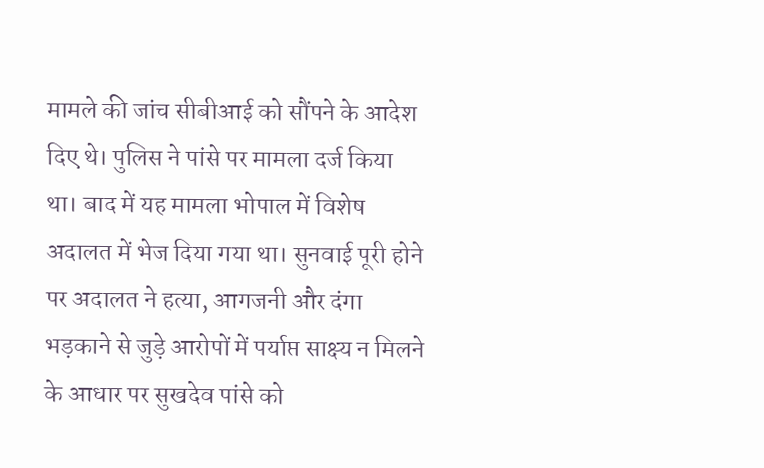मामले की जांच सीबीआई को सौंपने के आदेश दिए थे। पुलिस ने पांसे पर मामला दर्ज किया था। बाद में यह मामला भोपाल में विशेष अदालत में भेज दिया गया था। सुनवाई पूरी होने पर अदालत ने हत्या, आगजनी और दंगा भड़काने से जुड़े आरोपों में पर्याप्त साक्ष्य न मिलने के आधार पर सुखदेव पांसे को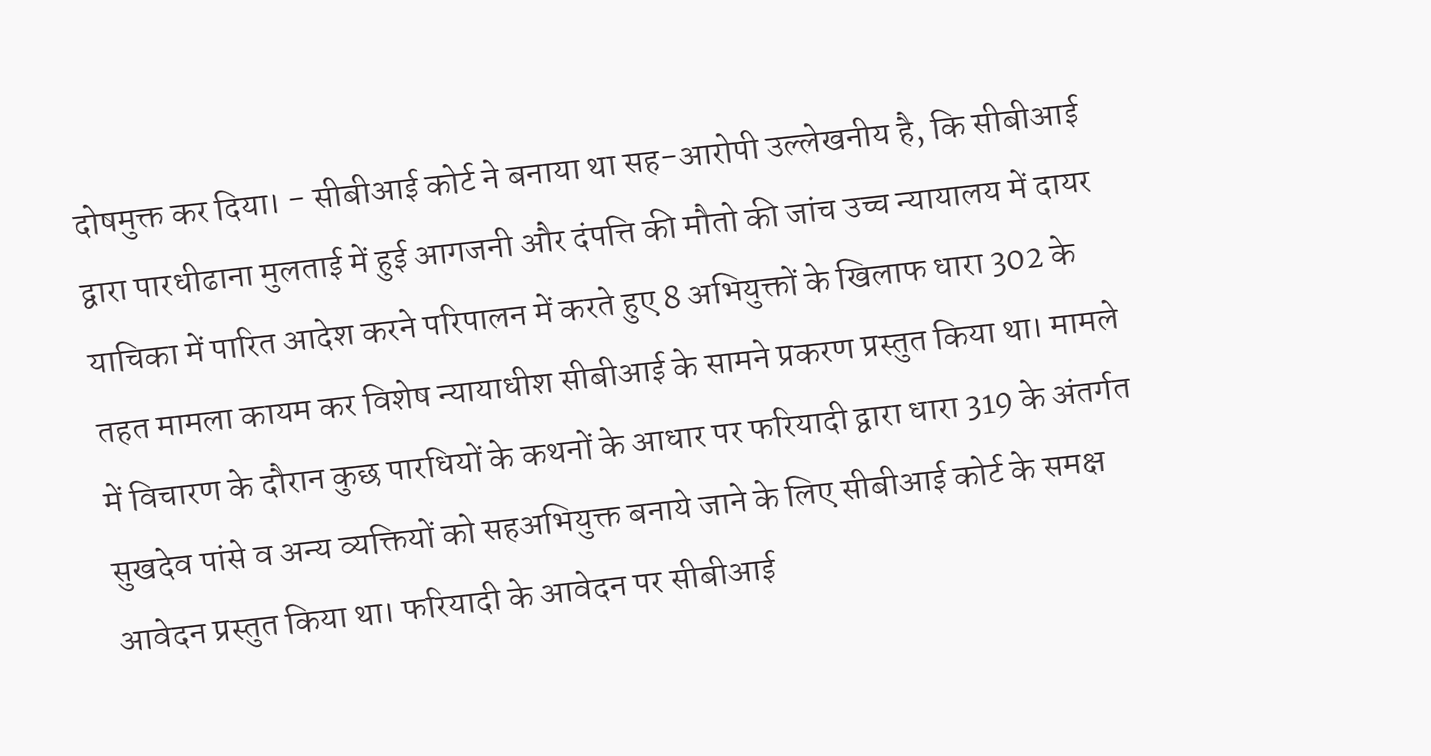दोषमुक्त कर दिया। - सीबीआई कोर्ट ने बनाया था सह-आरोपी उल्लेखनीय है, कि सीबीआई द्वारा पारधीढाना मुलताई में हुई आगजनी और दंपत्ति की मौतो की जांच उच्च न्यायालय में दायर याचिका में पारित आदेश करने परिपालन में करते हुए 8 अभियुक्तों के खिलाफ धारा 302 के तहत मामला कायम कर विशेष न्यायाधीश सीबीआई के सामने प्रकरण प्रस्तुत किया था। मामले में विचारण के दौरान कुछ पारधियों के कथनों के आधार पर फरियादी द्वारा धारा 319 के अंतर्गत सुखदेव पांसे व अन्य व्यक्तियों को सहअभियुक्त बनाये जाने के लिए सीबीआई कोर्ट के समक्ष आवेदन प्रस्तुत किया था। फरियादी के आवेदन पर सीबीआई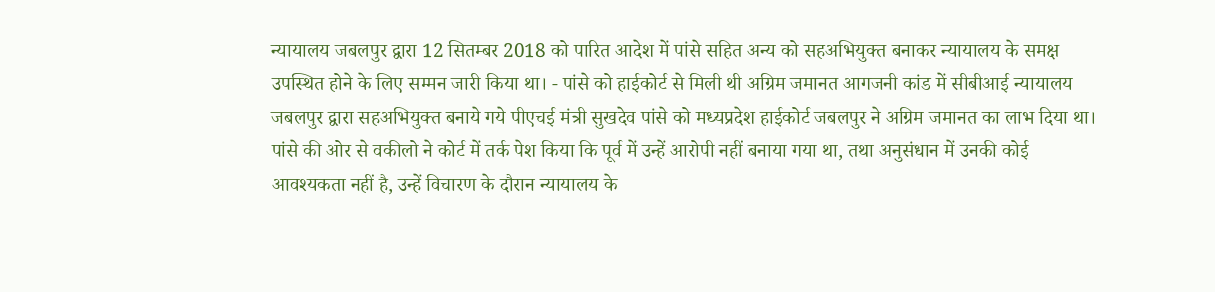न्यायालय जबलपुर द्वारा 12 सितम्बर 2018 को पारित आदेश में पांसे सहित अन्य को सहअभियुक्त बनाकर न्यायालय के समक्ष उपस्थित होने के लिए सम्मन जारी किया था। - पांसे को हाईकोर्ट से मिली थी अग्रिम जमानत आगजनी कांड में सीबीआई न्यायालय जबलपुर द्वारा सहअभियुक्त बनाये गये पीएचई मंत्री सुखदेव पांसे को मध्यप्रदेश हाईकोर्ट जबलपुर ने अग्रिम जमानत का लाभ दिया था। पांसे की ओर से वकीलो ने कोर्ट में तर्क पेश किया कि पूर्व में उन्हें आरोपी नहीं बनाया गया था, तथा अनुसंधान में उनकी कोई आवश्यकता नहीं है, उन्हें विचारण के दौरान न्यायालय के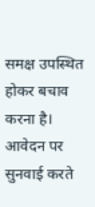समक्ष उपस्थित होकर बचाव करना है। आवेदन पर सुनवाई करते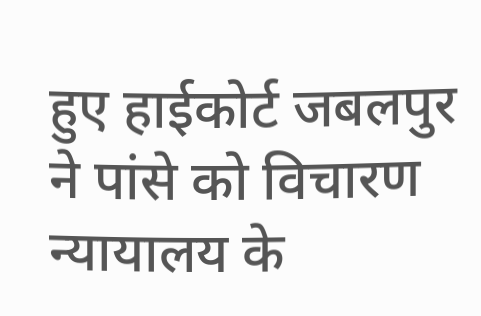हुए हाईकोर्ट जबलपुर ने पांसे को विचारण न्यायालय के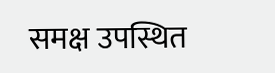समक्ष उपस्थित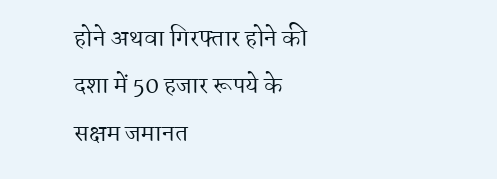होने अथवा गिरफ्तार होने की दशा में 50 हजार रूपये के सक्षम जमानत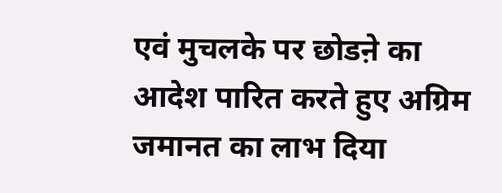एवं मुचलके पर छोडऩे का आदेश पारित करते हुए अग्रिम जमानत का लाभ दिया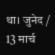था। जुनेद / 13 मार्च